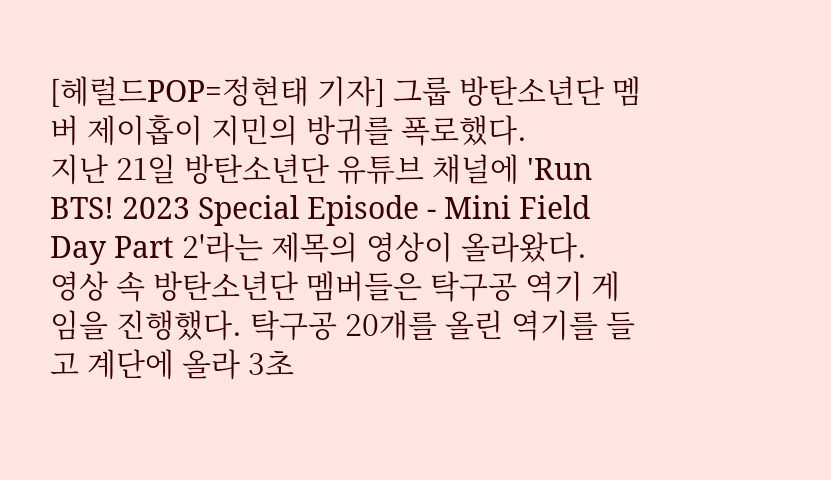[헤럴드POP=정현태 기자] 그룹 방탄소년단 멤버 제이홉이 지민의 방귀를 폭로했다.
지난 21일 방탄소년단 유튜브 채널에 'Run BTS! 2023 Special Episode - Mini Field Day Part 2'라는 제목의 영상이 올라왔다.
영상 속 방탄소년단 멤버들은 탁구공 역기 게임을 진행했다. 탁구공 20개를 올린 역기를 들고 계단에 올라 3초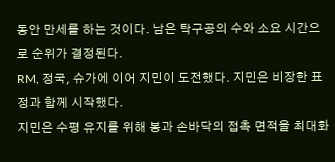동안 만세를 하는 것이다. 남은 탁구공의 수와 소요 시간으로 순위가 결정된다.
RM, 정국, 슈가에 이어 지민이 도전했다. 지민은 비장한 표정과 함께 시작했다.
지민은 수평 유지를 위해 봉과 손바닥의 접촉 면적을 최대화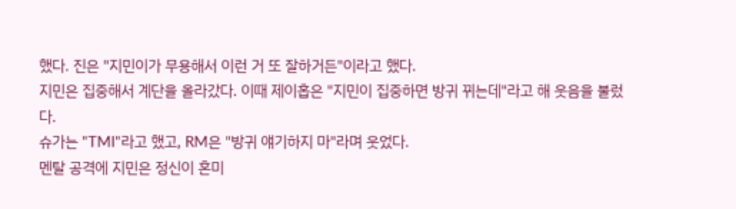했다. 진은 "지민이가 무용해서 이런 거 또 잘하거든"이라고 했다.
지민은 집중해서 계단을 올라갔다. 이때 제이홉은 "지민이 집중하면 방귀 뀌는데"라고 해 웃음을 불렀다.
슈가는 "TMI"라고 했고, RM은 "방귀 얘기하지 마"라며 웃었다.
멘탈 공격에 지민은 정신이 혼미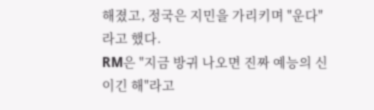해졌고, 정국은 지민을 가리키며 "운다"라고 했다.
RM은 "지금 방귀 나오면 진짜 예능의 신이긴 해"라고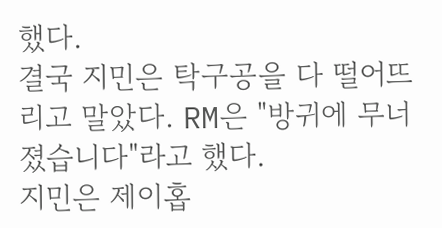했다.
결국 지민은 탁구공을 다 떨어뜨리고 말았다. RM은 "방귀에 무너졌습니다"라고 했다.
지민은 제이홉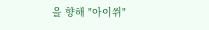을 향해 "아이쒸"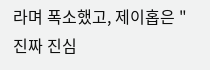라며 폭소했고, 제이홉은 "진짜 진심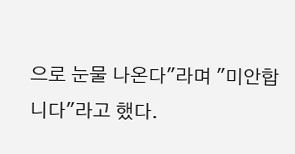으로 눈물 나온다"라며 "미안합니다"라고 했다.